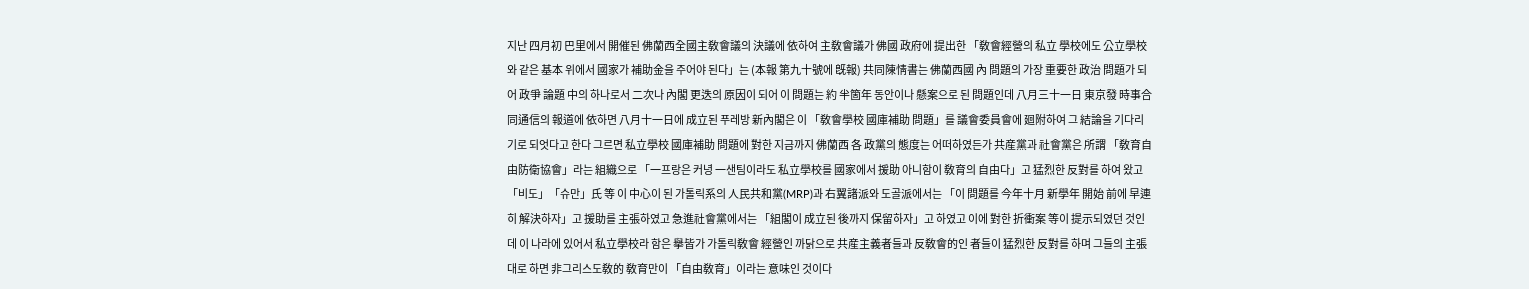지난 四月初 巴里에서 開催된 佛蘭西全國主敎會議의 決議에 依하여 主敎會議가 佛國 政府에 提出한 「敎會經營의 私立 學校에도 公立學校와 같은 基本 위에서 國家가 補助金을 주어야 된다」는 (本報 第九十號에 旣報) 共同陳情書는 佛蘭西國 內 問題의 가장 重要한 政治 問題가 되어 政爭 論題 中의 하나로서 二次나 內閣 更迭의 原因이 되어 이 問題는 約 半箇年 동안이나 懸案으로 된 問題인데 八月三十一日 東京發 時事合同通信의 報道에 依하면 八月十一日에 成立된 푸레방 新內閣은 이 「敎會學校 國庫補助 問題」를 議會委員會에 廻附하여 그 結論을 기다리기로 되엇다고 한다 그르면 私立學校 國庫補助 問題에 對한 지금까지 佛蘭西 各 政黨의 態度는 어떠하였든가 共産黨과 社會黨은 所謂 「敎育自 由防衛協會」라는 組織으로 「一프랑은 커녕 一샌팀이라도 私立學校를 國家에서 援助 아니함이 敎育의 自由다」고 猛烈한 反對를 하여 왔고「비도」「슈만」氏 等 이 中心이 된 가톨릭系의 人民共和黨(MRP)과 右翼諸派와 도골派에서는 「이 問題를 今年十月 新學年 開始 前에 早連히 解決하자」고 援助를 主張하였고 急進社會黨에서는 「組閣이 成立된 後까지 保留하자」고 하였고 이에 對한 折衝案 等이 提示되였던 것인데 이 나라에 있어서 私立學校라 함은 擧皆가 가톨릭敎會 經營인 까닭으로 共産主義者들과 反敎會的인 者들이 猛烈한 反對를 하며 그들의 主張대로 하면 非그리스도敎的 敎育만이 「自由敎育」이라는 意味인 것이다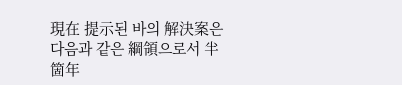現在 提示된 바의 解決案은 다음과 같은 綱領으로서 半箇年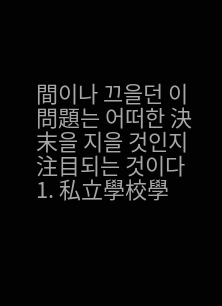間이나 끄을던 이 問題는 어떠한 決末을 지을 것인지 注目되는 것이다
1. 私立學校學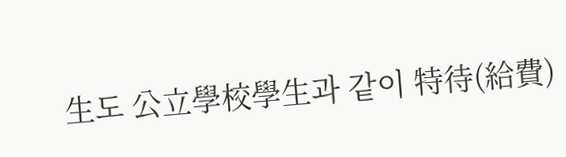生도 公立學校學生과 같이 特待(給費)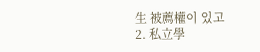生 被薦權이 있고
2. 私立學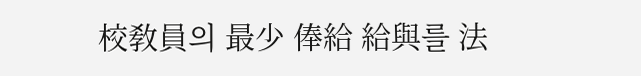校敎員의 最少 俸給 給與를 法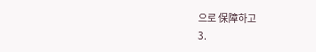으로 保障하고
3.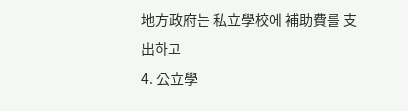地方政府는 私立學校에 補助費를 支出하고
4. 公立學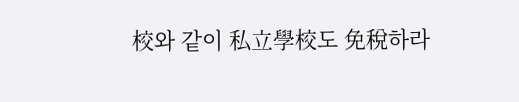校와 같이 私立學校도 免稅하라